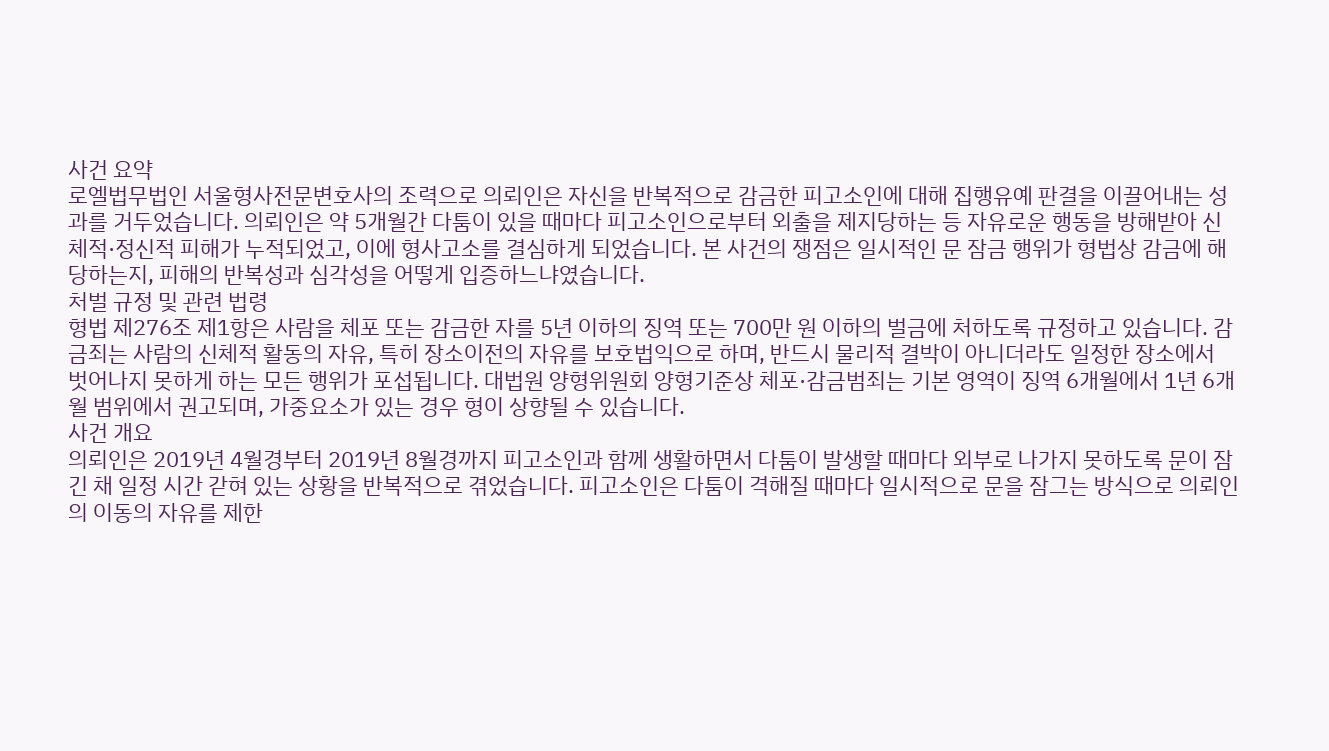사건 요약
로엘법무법인 서울형사전문변호사의 조력으로 의뢰인은 자신을 반복적으로 감금한 피고소인에 대해 집행유예 판결을 이끌어내는 성과를 거두었습니다. 의뢰인은 약 5개월간 다툼이 있을 때마다 피고소인으로부터 외출을 제지당하는 등 자유로운 행동을 방해받아 신체적·정신적 피해가 누적되었고, 이에 형사고소를 결심하게 되었습니다. 본 사건의 쟁점은 일시적인 문 잠금 행위가 형법상 감금에 해당하는지, 피해의 반복성과 심각성을 어떻게 입증하느냐였습니다.
처벌 규정 및 관련 법령
형법 제276조 제1항은 사람을 체포 또는 감금한 자를 5년 이하의 징역 또는 700만 원 이하의 벌금에 처하도록 규정하고 있습니다. 감금죄는 사람의 신체적 활동의 자유, 특히 장소이전의 자유를 보호법익으로 하며, 반드시 물리적 결박이 아니더라도 일정한 장소에서 벗어나지 못하게 하는 모든 행위가 포섭됩니다. 대법원 양형위원회 양형기준상 체포·감금범죄는 기본 영역이 징역 6개월에서 1년 6개월 범위에서 권고되며, 가중요소가 있는 경우 형이 상향될 수 있습니다.
사건 개요
의뢰인은 2019년 4월경부터 2019년 8월경까지 피고소인과 함께 생활하면서 다툼이 발생할 때마다 외부로 나가지 못하도록 문이 잠긴 채 일정 시간 갇혀 있는 상황을 반복적으로 겪었습니다. 피고소인은 다툼이 격해질 때마다 일시적으로 문을 잠그는 방식으로 의뢰인의 이동의 자유를 제한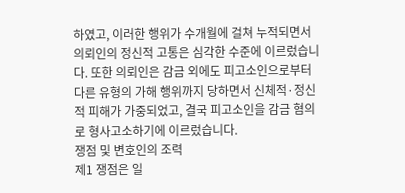하였고, 이러한 행위가 수개월에 걸쳐 누적되면서 의뢰인의 정신적 고통은 심각한 수준에 이르렀습니다. 또한 의뢰인은 감금 외에도 피고소인으로부터 다른 유형의 가해 행위까지 당하면서 신체적·정신적 피해가 가중되었고, 결국 피고소인을 감금 혐의로 형사고소하기에 이르렀습니다.
쟁점 및 변호인의 조력
제1 쟁점은 일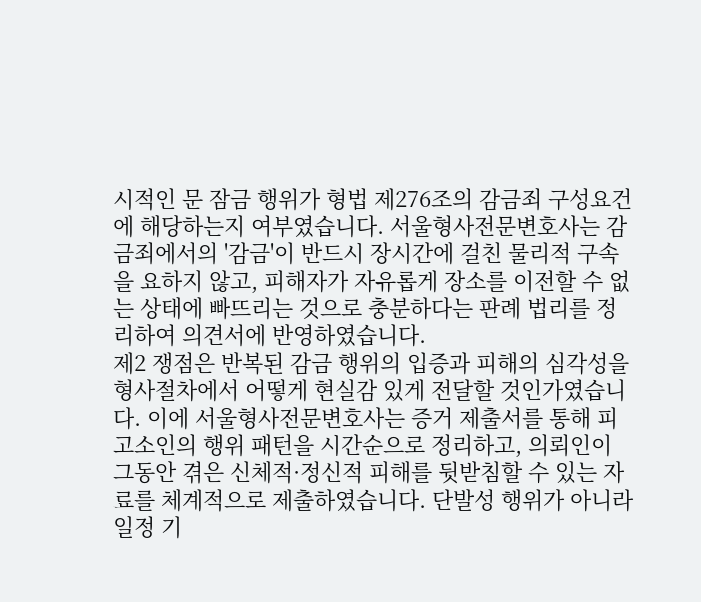시적인 문 잠금 행위가 형법 제276조의 감금죄 구성요건에 해당하는지 여부였습니다. 서울형사전문변호사는 감금죄에서의 '감금'이 반드시 장시간에 걸친 물리적 구속을 요하지 않고, 피해자가 자유롭게 장소를 이전할 수 없는 상태에 빠뜨리는 것으로 충분하다는 판례 법리를 정리하여 의견서에 반영하였습니다.
제2 쟁점은 반복된 감금 행위의 입증과 피해의 심각성을 형사절차에서 어떻게 현실감 있게 전달할 것인가였습니다. 이에 서울형사전문변호사는 증거 제출서를 통해 피고소인의 행위 패턴을 시간순으로 정리하고, 의뢰인이 그동안 겪은 신체적·정신적 피해를 뒷받침할 수 있는 자료를 체계적으로 제출하였습니다. 단발성 행위가 아니라 일정 기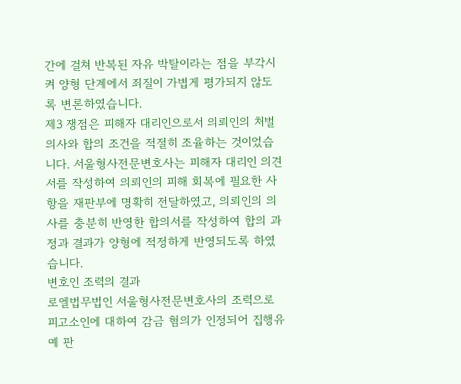간에 걸쳐 반복된 자유 박탈이라는 점을 부각시켜 양형 단계에서 죄질이 가볍게 평가되지 않도록 변론하였습니다.
제3 쟁점은 피해자 대리인으로서 의뢰인의 처벌의사와 합의 조건을 적절히 조율하는 것이었습니다. 서울형사전문변호사는 피해자 대리인 의견서를 작성하여 의뢰인의 피해 회복에 필요한 사항을 재판부에 명확히 전달하였고, 의뢰인의 의사를 충분히 반영한 합의서를 작성하여 합의 과정과 결과가 양형에 적정하게 반영되도록 하였습니다.
변호인 조력의 결과
로엘법무법인 서울형사전문변호사의 조력으로 피고소인에 대하여 감금 혐의가 인정되어 집행유예 판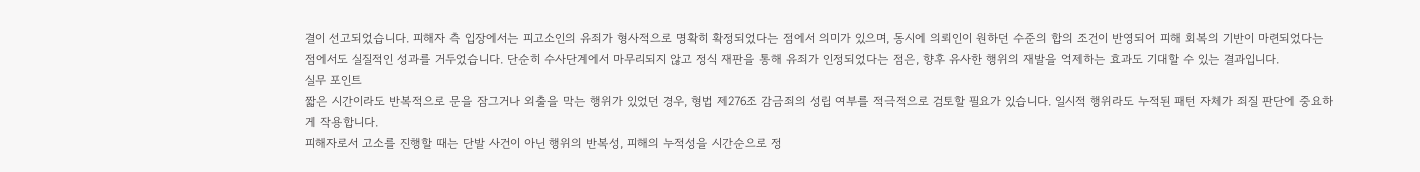결이 선고되었습니다. 피해자 측 입장에서는 피고소인의 유죄가 형사적으로 명확히 확정되었다는 점에서 의미가 있으며, 동시에 의뢰인이 원하던 수준의 합의 조건이 반영되어 피해 회복의 기반이 마련되었다는 점에서도 실질적인 성과를 거두었습니다. 단순히 수사단계에서 마무리되지 않고 정식 재판을 통해 유죄가 인정되었다는 점은, 향후 유사한 행위의 재발을 억제하는 효과도 기대할 수 있는 결과입니다.
실무 포인트
짧은 시간이라도 반복적으로 문을 잠그거나 외출을 막는 행위가 있었던 경우, 형법 제276조 감금죄의 성립 여부를 적극적으로 검토할 필요가 있습니다. 일시적 행위라도 누적된 패턴 자체가 죄질 판단에 중요하게 작용합니다.
피해자로서 고소를 진행할 때는 단발 사건이 아닌 행위의 반복성, 피해의 누적성을 시간순으로 정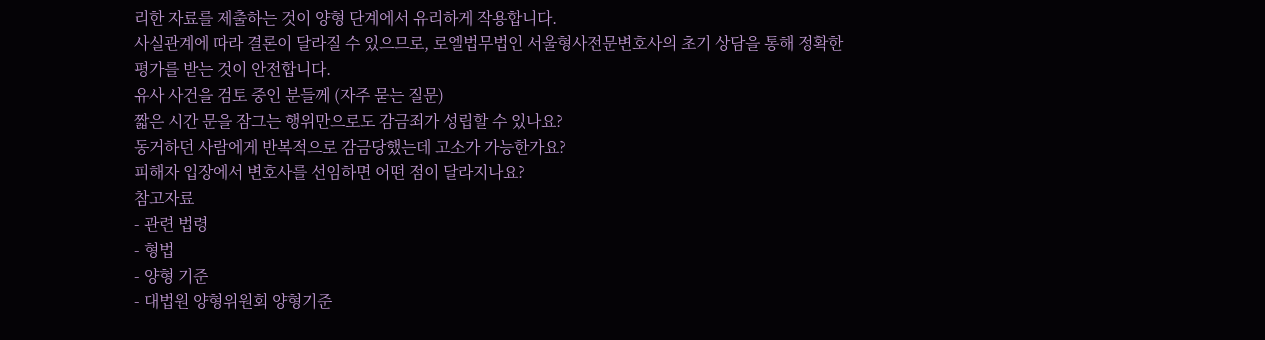리한 자료를 제출하는 것이 양형 단계에서 유리하게 작용합니다.
사실관계에 따라 결론이 달라질 수 있으므로, 로엘법무법인 서울형사전문변호사의 초기 상담을 통해 정확한 평가를 받는 것이 안전합니다.
유사 사건을 검토 중인 분들께 (자주 묻는 질문)
짧은 시간 문을 잠그는 행위만으로도 감금죄가 성립할 수 있나요?
동거하던 사람에게 반복적으로 감금당했는데 고소가 가능한가요?
피해자 입장에서 변호사를 선임하면 어떤 점이 달라지나요?
참고자료
- 관련 법령
- 형법
- 양형 기준
- 대법원 양형위원회 양형기준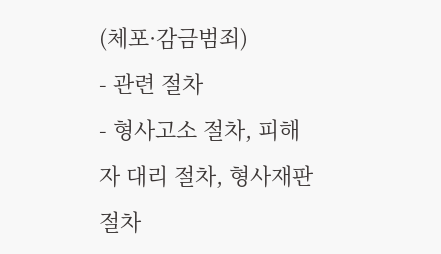(체포·감금범죄)
- 관련 절차
- 형사고소 절차, 피해자 대리 절차, 형사재판 절차